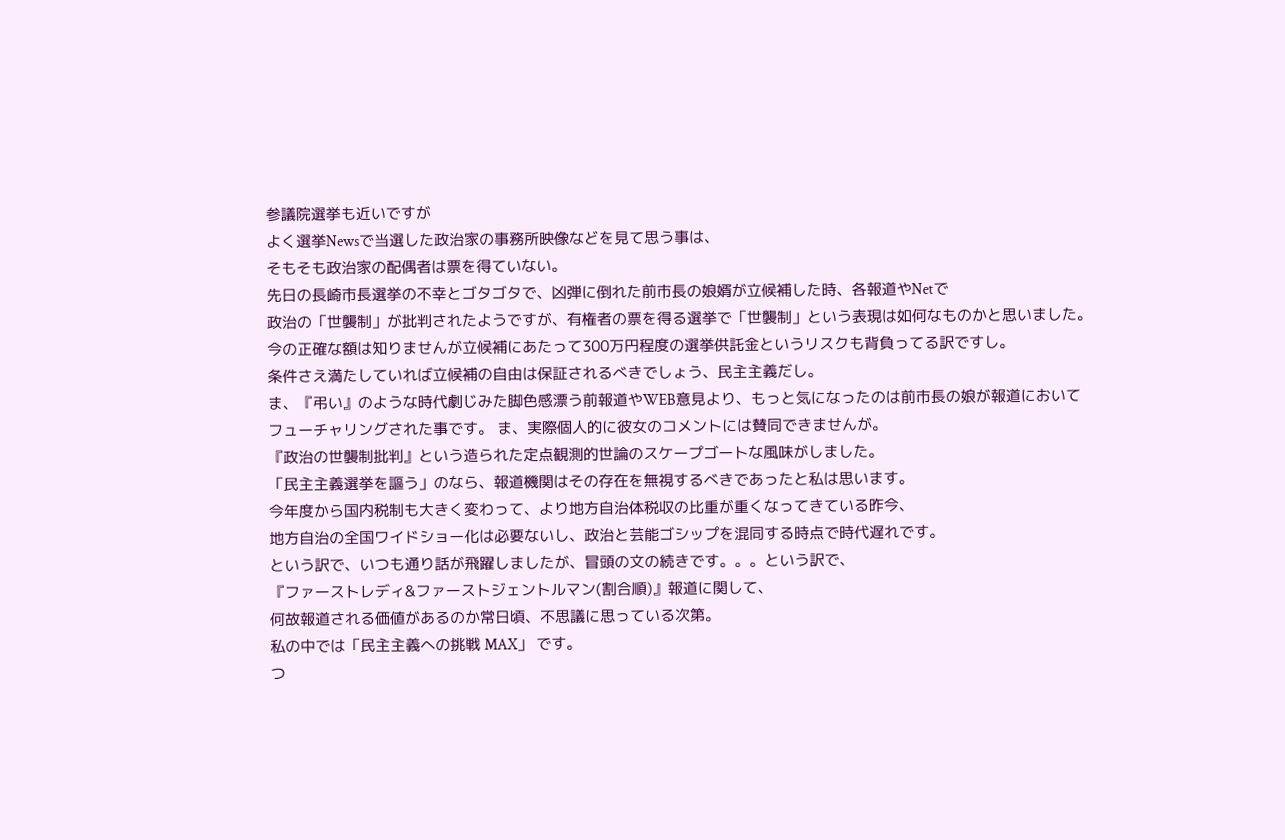参議院選挙も近いですが
よく選挙Newsで当選した政治家の事務所映像などを見て思う事は、
そもそも政治家の配偶者は票を得ていない。
先日の長崎市長選挙の不幸とゴタゴタで、凶弾に倒れた前市長の娘婿が立候補した時、各報道やNetで
政治の「世襲制」が批判されたようですが、有権者の票を得る選挙で「世襲制」という表現は如何なものかと思いました。
今の正確な額は知りませんが立候補にあたって300万円程度の選挙供託金というリスクも背負ってる訳ですし。
条件さえ満たしていれば立候補の自由は保証されるべきでしょう、民主主義だし。
ま、『弔い』のような時代劇じみた脚色感漂う前報道やWEB意見より、もっと気になったのは前市長の娘が報道において
フューチャリングされた事です。 ま、実際個人的に彼女のコメントには賛同できませんが。
『政治の世襲制批判』という造られた定点観測的世論のスケープゴートな風味がしました。
「民主主義選挙を謳う」のなら、報道機関はその存在を無視するべきであったと私は思います。
今年度から国内税制も大きく変わって、より地方自治体税収の比重が重くなってきている昨今、
地方自治の全国ワイドショー化は必要ないし、政治と芸能ゴシップを混同する時点で時代遅れです。
という訳で、いつも通り話が飛躍しましたが、冒頭の文の続きです。。。という訳で、
『ファーストレディ&ファーストジェントルマン(割合順)』報道に関して、
何故報道される価値があるのか常日頃、不思議に思っている次第。
私の中では「民主主義への挑戦 MAX」 です。
つ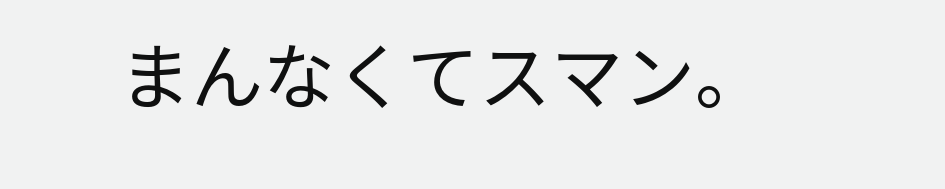まんなくてスマン。